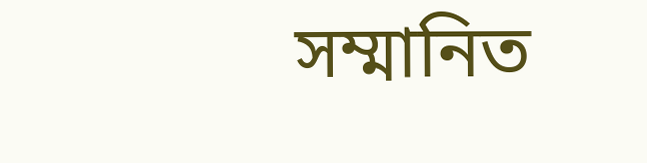সম্মানিত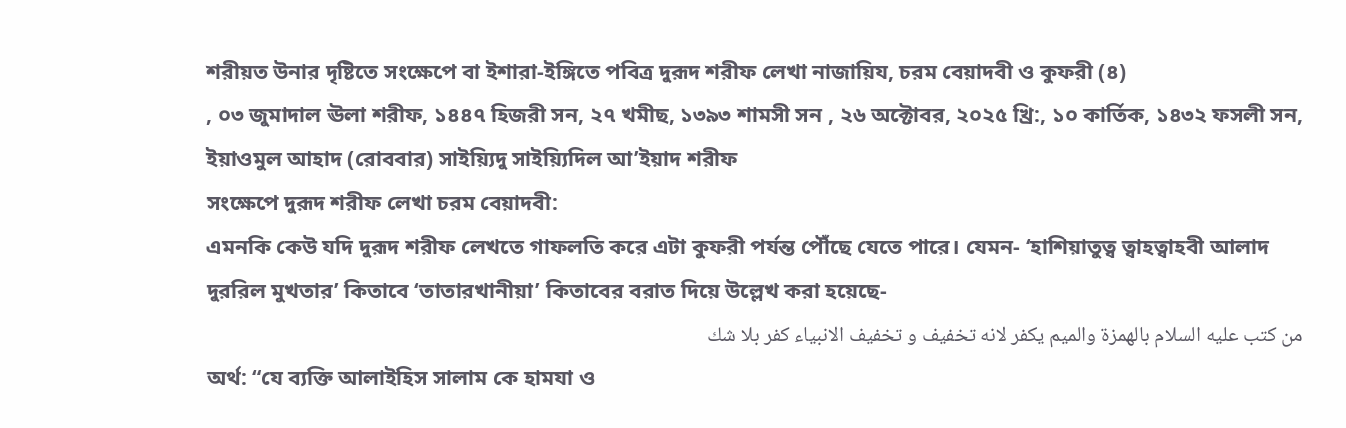শরীয়ত উনার দৃষ্টিতে সংক্ষেপে বা ইশারা-ইঙ্গিতে পবিত্র দুরূদ শরীফ লেখা নাজায়িয, চরম বেয়াদবী ও কুফরী (৪)
, ০৩ জুমাদাল ঊলা শরীফ, ১৪৪৭ হিজরী সন, ২৭ খমীছ, ১৩৯৩ শামসী সন , ২৬ অক্টোবর, ২০২৫ খ্রি:, ১০ কার্তিক, ১৪৩২ ফসলী সন, ইয়াওমুল আহাদ (রোববার) সাইয়্যিদু সাইয়্যিদিল আ’ইয়াদ শরীফ
সংক্ষেপে দুরূদ শরীফ লেখা চরম বেয়াদবী:
এমনকি কেউ যদি দুরূদ শরীফ লেখতে গাফলতি করে এটা কুফরী পর্যন্ত পৌঁছে যেতে পারে। যেমন- ‘হাশিয়াতুত্ব ত্বাহত্বাহবী আলাদ দুররিল মুখতার’ কিতাবে ‘তাতারখানীয়া’ কিতাবের বরাত দিয়ে উল্লেখ করা হয়েছে-
من کتب علیه السلام بالهمزة والمیم یکفر لانه تخفیف و تخفیف الانبیاء کفر بلا شك
অর্থ: “যে ব্যক্তি আলাইহিস সালাম কে হামযা ও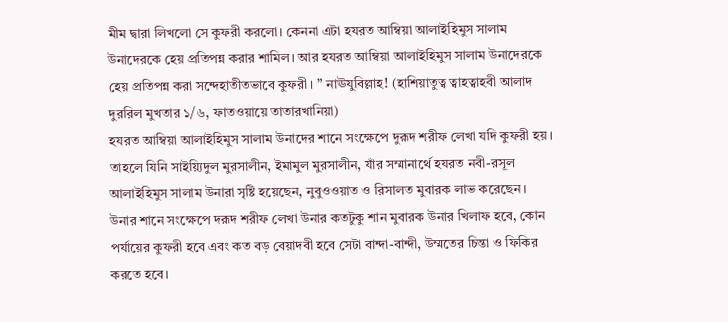মীম দ্বারা লিখলো সে কুফরী করলো। কেননা এটা হযরত আম্বিয়া আলাইহিমুস সালাম উনাদেরকে হেয় প্রতিপন্ন করার শামিল। আর হযরত আম্বিয়া আলাইহিমুস সালাম উনাদেরকে হেয় প্রতিপন্ন করা সন্দেহাতীতভাবে কুফরী। ” নাঊযুবিল্লাহ! (হাশিয়াতুত্ব ত্বাহত্বাহবী আলাদ দুররিল মুখতার ১/৬, ফাতওয়ায়ে তাতারখানিয়া)
হযরত আম্বিয়া আলাইহিমুস সালাম উনাদের শানে সংক্ষেপে দুরূদ শরীফ লেখা যদি কুফরী হয়। তাহলে যিনি সাইয়্যিদুল মুরসালীন, ইমামুল মুরসালীন, যাঁর সম্মানার্থে হযরত নবী-রসূল আলাইহিমুস সালাম উনারা সৃষ্টি হয়েছেন, নুবুওওয়াত ও রিসালত মুবারক লাভ করেছেন। উনার শানে সংক্ষেপে দরূদ শরীফ লেখা উনার কতটুকু শান মুবারক উনার খিলাফ হবে, কোন পর্যায়ের কুফরী হবে এবং কত বড় বেয়াদবী হবে সেটা বান্দা-বান্দী, উম্মতের চিন্তা ও ফিকির করতে হবে।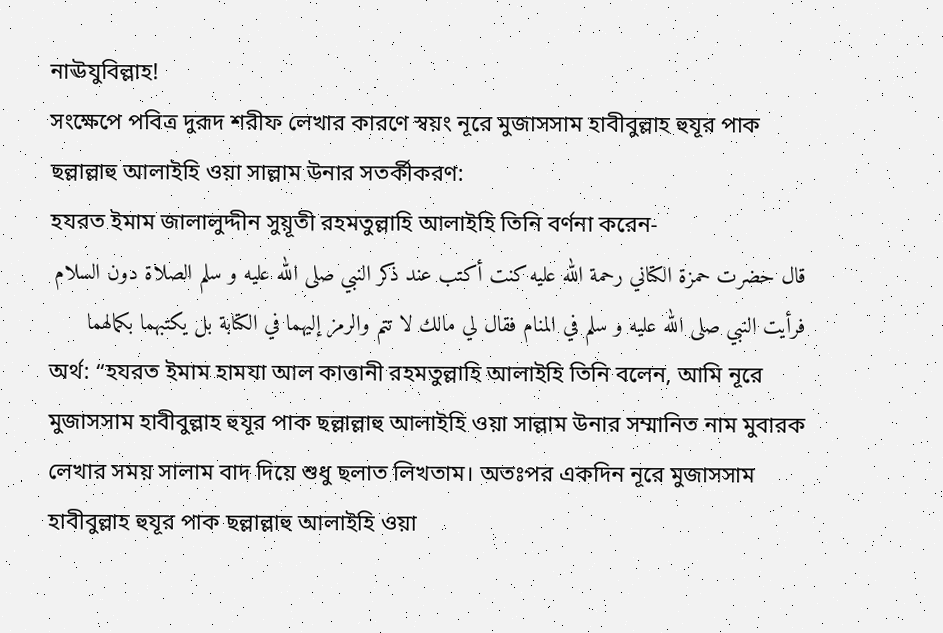নাঊযুবিল্লাহ!
সংক্ষেপে পবিত্র দুরূদ শরীফ লেখার কারণে স্বয়ং নূরে মুজাসসাম হাবীবুল্লাহ হুযূর পাক ছল্লাল্লাহু আলাইহি ওয়া সাল্লাম উনার সতর্কীকরণ:
হযরত ইমাম জালালুদ্দীন সুয়ূতী রহমতুল্লাহি আলাইহি তিনি বর্ণনা করেন-
قال حضرت حمزة الكتاني رحمة الله عليه كنت أكتب عند ذكر النبي صلى الله عليه و سلم الصلاة دون السلام فرأيت النبي صلى الله عليه و سلم في المنام فقال لي مالك لا تتم والرمز إليهما في الكتابة بل يكتبهما بكمالهما
অর্থ: “হযরত ইমাম হামযা আল কাত্তানী রহমতুল্লাহি আলাইহি তিনি বলেন, আমি নূরে মুজাসসাম হাবীবুল্লাহ হুযূর পাক ছল্লাল্লাহু আলাইহি ওয়া সাল্লাম উনার সম্মানিত নাম মুবারক লেখার সময় সালাম বাদ দিয়ে শুধু ছলাত লিখতাম। অতঃপর একদিন নূরে মুজাসসাম হাবীবুল্লাহ হুযূর পাক ছল্লাল্লাহু আলাইহি ওয়া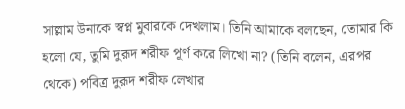সাল্লাম উনাকে স্বপ্ন মুবারকে দেখলাম। তিনি আমাকে বলছেন, তোমার কি হলো যে, তুমি দুরূদ শরীফ পূর্ণ করে লিখো না? (তিনি বলেন, এরপর থেকে) পবিত্র দুরূদ শরীফ লেখার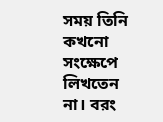সময় তিনি কখনো সংক্ষেপে লিখতেন না। বরং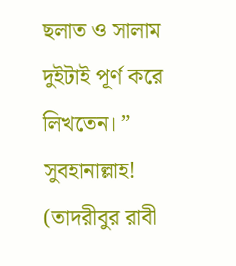ছলাত ও সালাম দুইটাই পূর্ণ করে লিখতেন। ” সুবহানাল্লাহ! (তাদরীবুর রাবী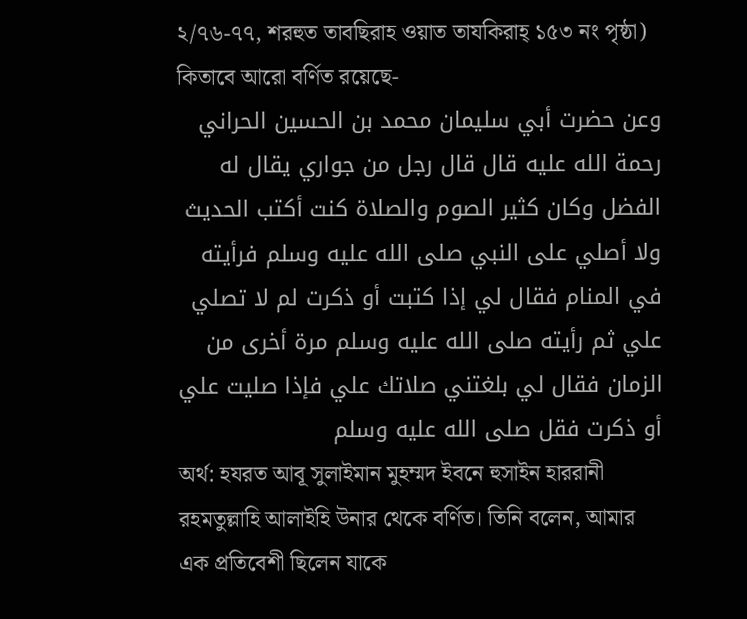২/৭৬-৭৭, শরহুত তাবছিরাহ ওয়াত তাযকিরাহ্ ১৫৩ নং পৃষ্ঠা)
কিতাবে আরো বর্ণিত রয়েছে-
وعن حضرت أبي سليمان محمد بن الحسين الحراني رحمة الله عليه قال قال رجل من جواري يقال له الفضل وكان كثير الصوم والصلاة كنت أكتب الحديث ولا أصلي على النبي صلى الله عليه وسلم فرأيته في المنام فقال لي إذا كتبت أو ذكرت لم لا تصلي علي ثم رأيته صلى الله عليه وسلم مرة أخرى من الزمان فقال لي بلغتني صلاتك علي فإذا صليت علي أو ذكرت فقل صلى الله عليه وسلم
অর্থ: হযরত আবূ সুলাইমান মুহম্মদ ইবনে হুসাইন হাররানী রহমতুল্লাহি আলাইহি উনার থেকে বর্ণিত। তিনি বলেন, আমার এক প্রতিবেশী ছিলেন যাকে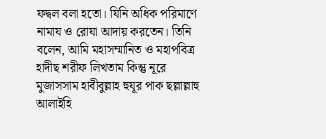ফদ্বল বলা হতো। যিনি অধিক পরিমাণে নামায ও রোযা আদায় করতেন। তিনি বলেন, আমি মহাসম্মানিত ও মহাপবিত্র হাদীছ শরীফ লিখতাম কিন্তু নূরে মুজাসসাম হাবীবুল্লাহ হুযূর পাক ছল্লাল্লাহু আলাইহি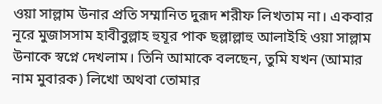ওয়া সাল্লাম উনার প্রতি সম্মানিত দুরূদ শরীফ লিখতাম না। একবার নূরে মুজাসসাম হাবীবুল্লাহ হুযূর পাক ছল্লাল্লাহু আলাইহি ওয়া সাল্লাম উনাকে স্বপ্নে দেখলাম। তিনি আমাকে বলছেন, তুমি যখন (আমার নাম মুবারক) লিখো অথবা তোমার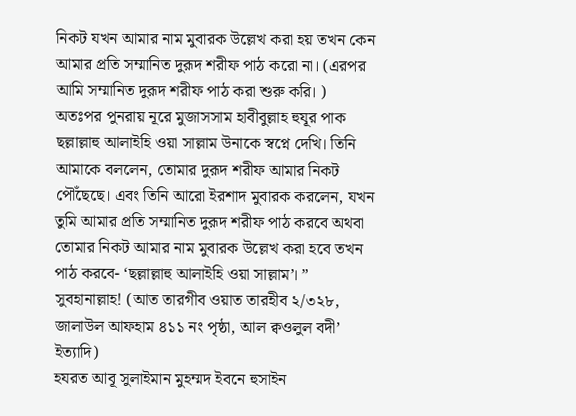নিকট যখন আমার নাম মুবারক উল্লেখ করা হয় তখন কেন আমার প্রতি সম্মানিত দুরূদ শরীফ পাঠ করো না। (এরপর আমি সম্মানিত দুরূদ শরীফ পাঠ করা শুরু করি। ) অতঃপর পুনরায় নূরে মুজাসসাম হাবীবুল্লাহ হুযূর পাক ছল্লাল্লাহু আলাইহি ওয়া সাল্লাম উনাকে স্বপ্নে দেখি। তিনি আমাকে বললেন, তোমার দুরূদ শরীফ আমার নিকট পৌঁছেছে। এবং তিনি আরো ইরশাদ মুবারক করলেন, যখন তুমি আমার প্রতি সম্মানিত দুরূদ শরীফ পাঠ করবে অথবা তোমার নিকট আমার নাম মুবারক উল্লেখ করা হবে তখন পাঠ করবে- ‘ছল্লাল্লাহু আলাইহি ওয়া সাল্লাম’। ” সুবহানাল্লাহ! (আত তারগীব ওয়াত তারহীব ২/৩২৮, জালাউল আফহাম ৪১১ নং পৃষ্ঠা, আল ক্বওলুল বদী’ ইত্যাদি)
হযরত আবূ সুলাইমান মুহম্মদ ইবনে হুসাইন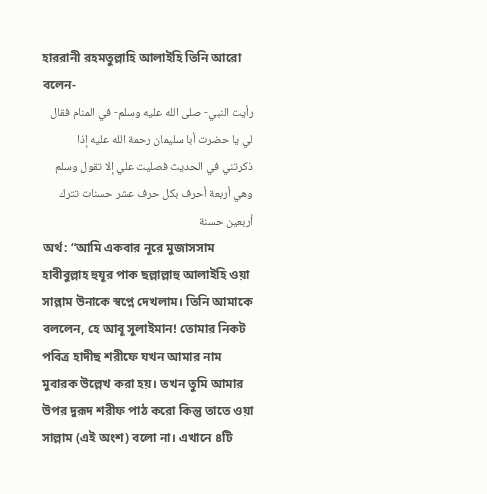হাররানী রহমতুল্লাহি আলাইহি তিনি আরো বলেন-
رأيت النبي- صلى الله عليه وسلم- في المنام فقال لي يا حضرت أبا سليمان رحمة الله عليه إذا ذكرتني في الحديث فصليت علي إلا تقول وسلم وهي أربعة أحرف بكل حرف عشر حسنات تترك أربعين حسنة
অর্থ: “আমি একবার নূরে মুজাসসাম হাবীবুল্লাহ হুযূর পাক ছল্লাল্লাহু আলাইহি ওয়া সাল্লাম উনাকে স্বপ্নে দেখলাম। তিনি আমাকে বললেন, হে আবূ সুলাইমান! তোমার নিকট পবিত্র হাদীছ শরীফে যখন আমার নাম মুবারক উল্লেখ করা হয়। তখন তুমি আমার উপর দুরূদ শরীফ পাঠ করো কিন্তু তাতে ওয়া সাল্লাম (এই অংশ) বলো না। এখানে ৪টি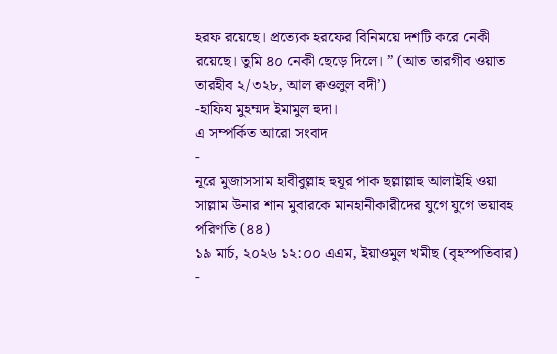হরফ রয়েছে। প্রত্যেক হরফের বিনিময়ে দশটি করে নেকী রয়েছে। তুমি ৪০ নেকী ছেড়ে দিলে। ” (আত তারগীব ওয়াত তারহীব ২/৩২৮, আল ক্বওলুল বদী’)
-হাফিয মুহম্মদ ইমামুল হুদা।
এ সম্পর্কিত আরো সংবাদ
-
নূরে মুজাসসাম হাবীবুল্লাহ হুযূর পাক ছল্লাল্লাহু আলাইহি ওয়া সাল্লাম উনার শান মুবারকে মানহানীকারীদের যুগে যুগে ভয়াবহ পরিণতি (৪৪)
১৯ মার্চ, ২০২৬ ১২:০০ এএম, ইয়াওমুল খমীছ (বৃহস্পতিবার) -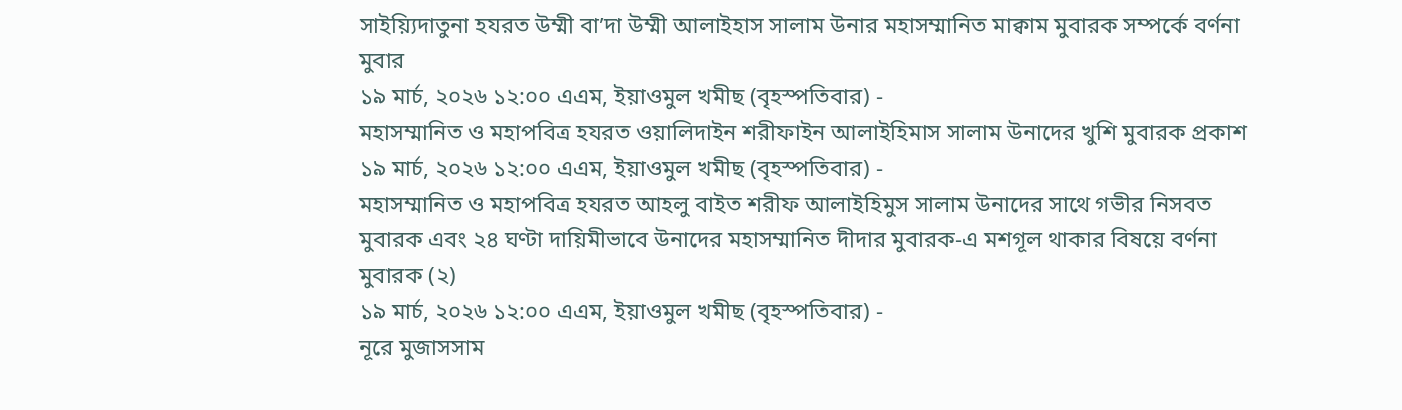সাইয়্যিদাতুনা হযরত উম্মী বা’দা উম্মী আলাইহাস সালাম উনার মহাসম্মানিত মাক্বাম মুবারক সম্পর্কে বর্ণনা মুবার
১৯ মার্চ, ২০২৬ ১২:০০ এএম, ইয়াওমুল খমীছ (বৃহস্পতিবার) -
মহাসম্মানিত ও মহাপবিত্র হযরত ওয়ালিদাইন শরীফাইন আলাইহিমাস সালাম উনাদের খুশি মুবারক প্রকাশ
১৯ মার্চ, ২০২৬ ১২:০০ এএম, ইয়াওমুল খমীছ (বৃহস্পতিবার) -
মহাসম্মানিত ও মহাপবিত্র হযরত আহলু বাইত শরীফ আলাইহিমুস সালাম উনাদের সাথে গভীর নিসবত মুবারক এবং ২৪ ঘণ্টা দায়িমীভাবে উনাদের মহাসম্মানিত দীদার মুবারক-এ মশগূল থাকার বিষয়ে বর্ণনা মুবারক (২)
১৯ মার্চ, ২০২৬ ১২:০০ এএম, ইয়াওমুল খমীছ (বৃহস্পতিবার) -
নূরে মুজাসসাম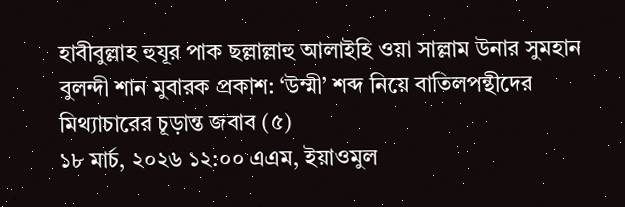হাবীবুল্লাহ হুযূর পাক ছল্লাল্লাহু আলাইহি ওয়া সাল্লাম উনার সুমহান বুলন্দী শান মুবারক প্রকাশ: ‘উম্মী’ শব্দ নিয়ে বাতিলপন্থীদের মিথ্যাচারের চূড়ান্ত জবাব (৫)
১৮ মার্চ, ২০২৬ ১২:০০ এএম, ইয়াওমুল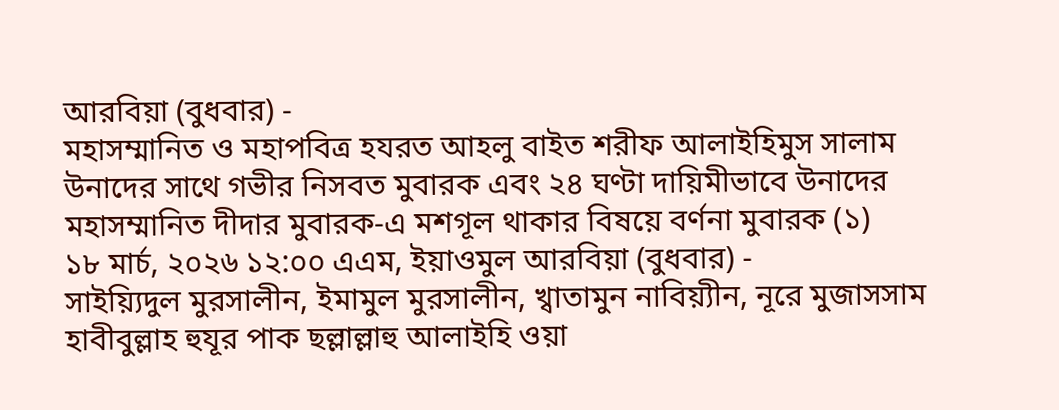আরবিয়া (বুধবার) -
মহাসম্মানিত ও মহাপবিত্র হযরত আহলু বাইত শরীফ আলাইহিমুস সালাম উনাদের সাথে গভীর নিসবত মুবারক এবং ২৪ ঘণ্টা দায়িমীভাবে উনাদের মহাসম্মানিত দীদার মুবারক-এ মশগূল থাকার বিষয়ে বর্ণনা মুবারক (১)
১৮ মার্চ, ২০২৬ ১২:০০ এএম, ইয়াওমুল আরবিয়া (বুধবার) -
সাইয়্যিদুল মুরসালীন, ইমামুল মুরসালীন, খ্বাতামুন নাবিয়্যীন, নূরে মুজাসসাম হাবীবুল্লাহ হুযূর পাক ছল্লাল্লাহু আলাইহি ওয়া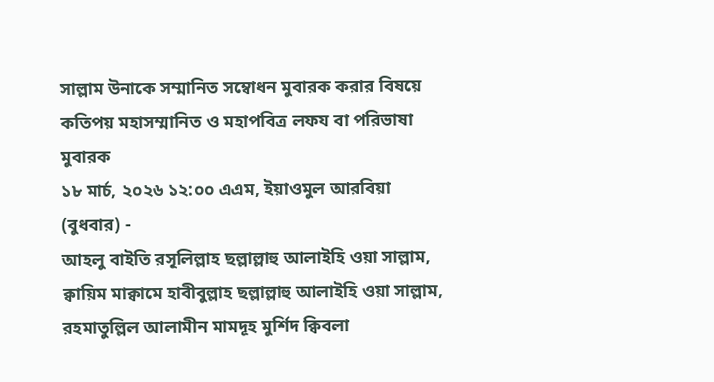সাল্লাম উনাকে সম্মানিত সম্বোধন মুবারক করার বিষয়ে কতিপয় মহাসম্মানিত ও মহাপবিত্র লফয বা পরিভাষা মুবারক
১৮ মার্চ, ২০২৬ ১২:০০ এএম, ইয়াওমুল আরবিয়া (বুধবার) -
আহলু বাইতি রসূলিল্লাহ ছল্লাল্লাহু আলাইহি ওয়া সাল্লাম, ক্বায়িম মাক্বামে হাবীবুল্লাহ ছল্লাল্লাহু আলাইহি ওয়া সাল্লাম, রহমাতুল্লিল আলামীন মামদূহ মুর্শিদ ক্বিবলা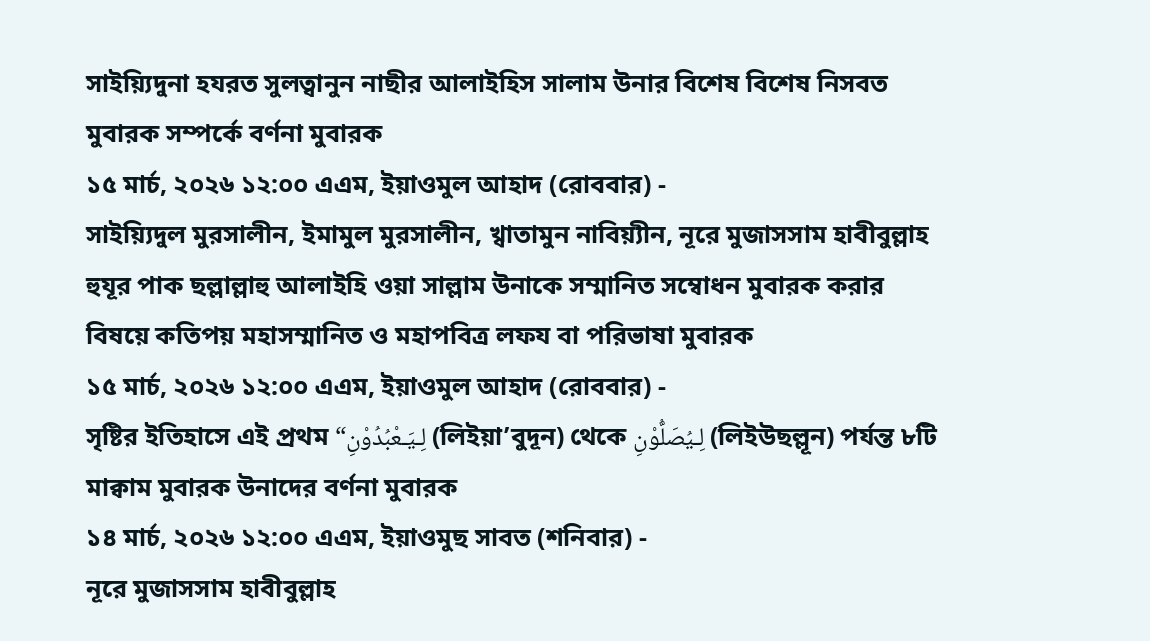সাইয়্যিদুনা হযরত সুলত্বানুন নাছীর আলাইহিস সালাম উনার বিশেষ বিশেষ নিসবত মুবারক সম্পর্কে বর্ণনা মুবারক
১৫ মার্চ, ২০২৬ ১২:০০ এএম, ইয়াওমুল আহাদ (রোববার) -
সাইয়্যিদুল মুরসালীন, ইমামুল মুরসালীন, খ্বাতামুন নাবিয়্যীন, নূরে মুজাসসাম হাবীবুল্লাহ হুযূর পাক ছল্লাল্লাহু আলাইহি ওয়া সাল্লাম উনাকে সম্মানিত সম্বোধন মুবারক করার বিষয়ে কতিপয় মহাসম্মানিত ও মহাপবিত্র লফয বা পরিভাষা মুবারক
১৫ মার্চ, ২০২৬ ১২:০০ এএম, ইয়াওমুল আহাদ (রোববার) -
সৃষ্টির ইতিহাসে এই প্রথম “لِـيَـعْبُدُوْنِ (লিইয়া’বুদূন) থেকে لِـيُصَلُّوْنِ (লিইউছল্লূন) পর্যন্ত ৮টি মাক্বাম মুবারক উনাদের বর্ণনা মুবারক
১৪ মার্চ, ২০২৬ ১২:০০ এএম, ইয়াওমুছ সাবত (শনিবার) -
নূরে মুজাসসাম হাবীবুল্লাহ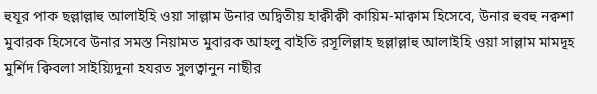হুযূর পাক ছল্লাল্লাহু আলাইহি ওয়া সাল্লাম উনার অদ্বিতীয় হাক্বীক্বী কায়িম-মাক্বাম হিসেবে, উনার হুবহু নক্বশা মুবারক হিসেবে উনার সমস্ত নিয়ামত মুবারক আহলু বাইতি রসূলিল্লাহ ছল্লাল্লাহু আলাইহি ওয়া সাল্লাম মামদূহ মুর্শিদ ক্বিবলা সাইয়্যিদুনা হযরত সুলত্বানুন নাছীর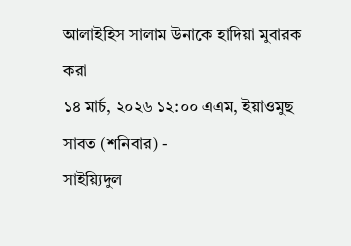আলাইহিস সালাম উনাকে হাদিয়া মুবারক করা
১৪ মার্চ, ২০২৬ ১২:০০ এএম, ইয়াওমুছ সাবত (শনিবার) -
সাইয়্যিদুল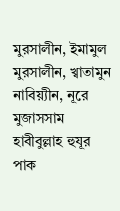মুরসালীন, ইমামুল মুরসালীন, খ্বাতামুন নাবিয়্যীন, নূরে মুজাসসাম হাবীবুল্লাহ হুযূর পাক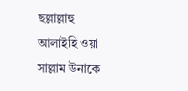ছল্লাল্লাহু আলাইহি ওয়া সাল্লাম উনাকে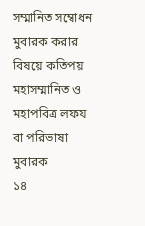সম্মানিত সম্বোধন মুবারক করার বিষয়ে কতিপয় মহাসম্মানিত ও মহাপবিত্র লফয বা পরিভাষা মুবারক
১৪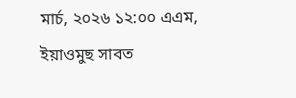মার্চ, ২০২৬ ১২:০০ এএম, ইয়াওমুছ সাবত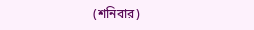(শনিবার)